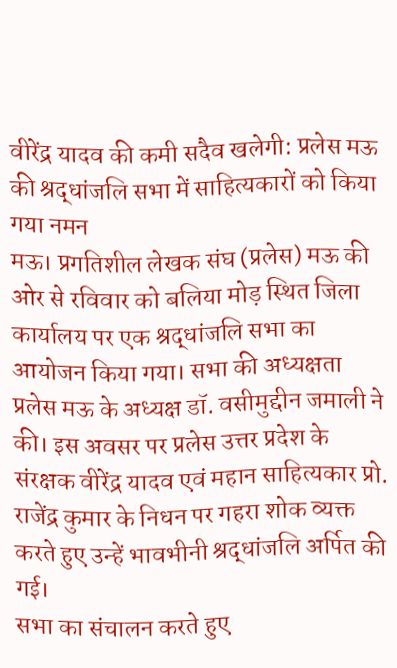वीरेंद्र यादव की कमी सदैव खलेगी: प्रलेस मऊ की श्रद्धांजलि सभा में साहित्यकारों को किया गया नमन
मऊ। प्रगतिशील लेखक संघ (प्रलेस) मऊ की ओर से रविवार को बलिया मोड़ स्थित जिला कार्यालय पर एक श्रद्धांजलि सभा का आयोजन किया गया। सभा की अध्यक्षता प्रलेस मऊ के अध्यक्ष डॉ. वसीमुद्दीन जमाली ने की। इस अवसर पर प्रलेस उत्तर प्रदेश के संरक्षक वीरेंद्र यादव एवं महान साहित्यकार प्रो. राजेंद्र कुमार के निधन पर गहरा शोक व्यक्त करते हुए उन्हें भावभीनी श्रद्धांजलि अर्पित की गई।
सभा का संचालन करते हुए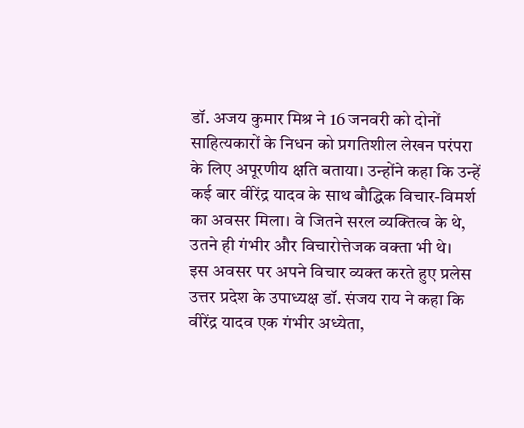डॉ. अजय कुमार मिश्र ने 16 जनवरी को दोनों साहित्यकारों के निधन को प्रगतिशील लेखन परंपरा के लिए अपूरणीय क्षति बताया। उन्होंने कहा कि उन्हें कई बार वीरेंद्र यादव के साथ बौद्धिक विचार-विमर्श का अवसर मिला। वे जितने सरल व्यक्तित्व के थे, उतने ही गंभीर और विचारोत्तेजक वक्ता भी थे।
इस अवसर पर अपने विचार व्यक्त करते हुए प्रलेस उत्तर प्रदेश के उपाध्यक्ष डॉ. संजय राय ने कहा कि वीरेंद्र यादव एक गंभीर अध्येता,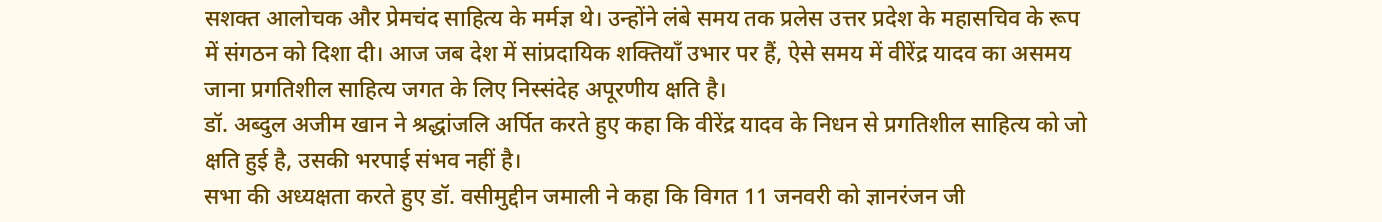सशक्त आलोचक और प्रेमचंद साहित्य के मर्मज्ञ थे। उन्होंने लंबे समय तक प्रलेस उत्तर प्रदेश के महासचिव के रूप में संगठन को दिशा दी। आज जब देश में सांप्रदायिक शक्तियाँ उभार पर हैं, ऐसे समय में वीरेंद्र यादव का असमय जाना प्रगतिशील साहित्य जगत के लिए निस्संदेह अपूरणीय क्षति है।
डॉ. अब्दुल अजीम खान ने श्रद्धांजलि अर्पित करते हुए कहा कि वीरेंद्र यादव के निधन से प्रगतिशील साहित्य को जो क्षति हुई है, उसकी भरपाई संभव नहीं है।
सभा की अध्यक्षता करते हुए डॉ. वसीमुद्दीन जमाली ने कहा कि विगत 11 जनवरी को ज्ञानरंजन जी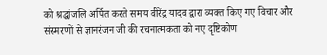को श्रद्धांजलि अर्पित करते समय वीरेंद्र यादव द्वारा व्यक्त किए गए विचार और संस्मरणों से ज्ञानरंजन जी की रचनात्मकता को नए दृष्टिकोण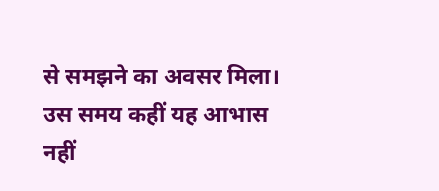से समझने का अवसर मिला। उस समय कहीं यह आभास नहीं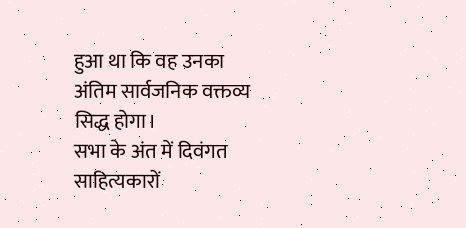हुआ था कि वह उनका अंतिम सार्वजनिक वक्तव्य सिद्ध होगा।
सभा के अंत में दिवंगत साहित्यकारों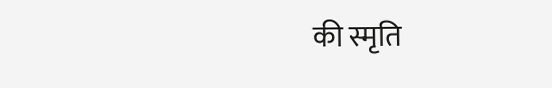की स्मृति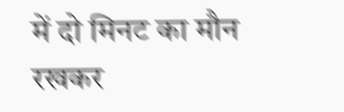में दो मिनट का मौन रखकर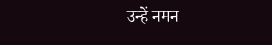उन्हें नमन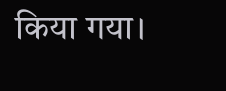किया गया।